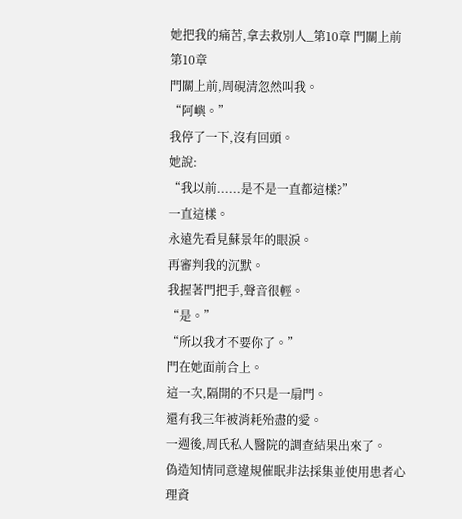她把我的痛苦,拿去救別人_第10章 門關上前
第10章
門關上前,周硯清忽然叫我。
“阿嶼。”
我停了一下,沒有回頭。
她說:
“我以前......是不是一直都這樣?”
一直這樣。
永遠先看見蘇景年的眼淚。
再審判我的沉默。
我握著門把手,聲音很輕。
“是。”
“所以我才不要你了。”
門在她面前合上。
這一次,隔開的不只是一扇門。
還有我三年被消耗殆盡的愛。
一週後,周氏私人醫院的調查結果出來了。
偽造知情同意違規催眠非法採集並使用患者心理資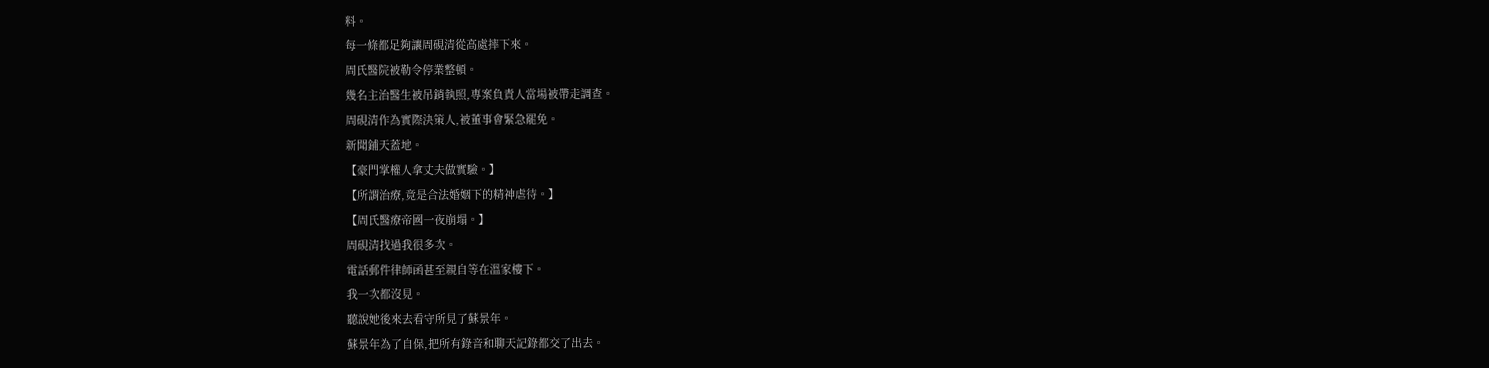料。
每一條都足夠讓周硯清從高處摔下來。
周氏醫院被勒令停業整頓。
幾名主治醫生被吊銷執照,專案負責人當場被帶走調查。
周硯清作為實際決策人,被董事會緊急罷免。
新聞鋪天蓋地。
【豪門掌權人拿丈夫做實驗。】
【所謂治療,竟是合法婚姻下的精神虐待。】
【周氏醫療帝國一夜崩塌。】
周硯清找過我很多次。
電話郵件律師函甚至親自等在溫家樓下。
我一次都沒見。
聽說她後來去看守所見了蘇景年。
蘇景年為了自保,把所有錄音和聊天記錄都交了出去。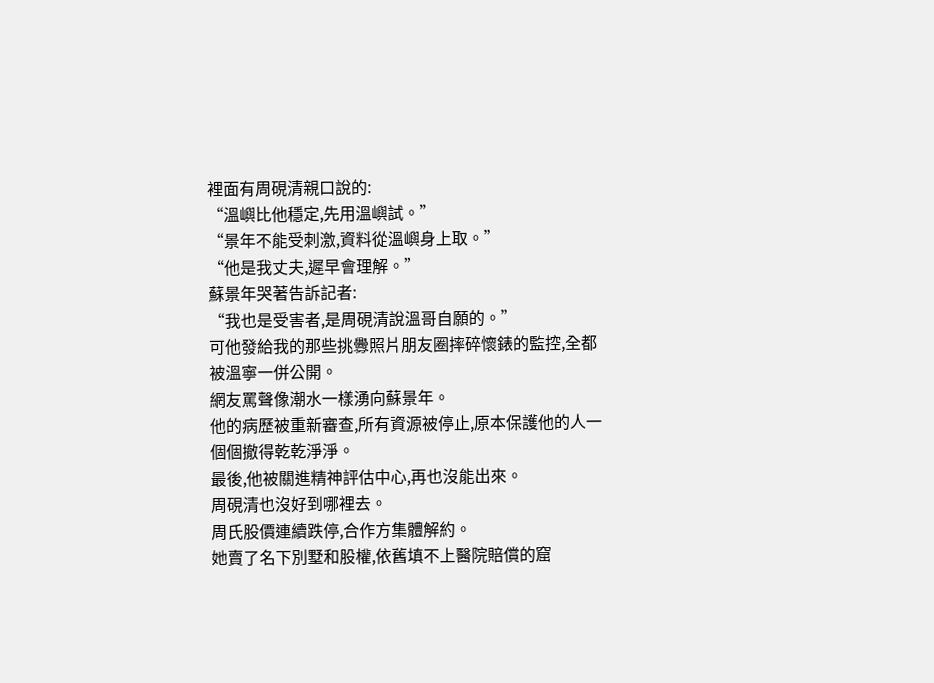裡面有周硯清親口說的:
“溫嶼比他穩定,先用溫嶼試。”
“景年不能受刺激,資料從溫嶼身上取。”
“他是我丈夫,遲早會理解。”
蘇景年哭著告訴記者:
“我也是受害者,是周硯清說溫哥自願的。”
可他發給我的那些挑釁照片朋友圈摔碎懷錶的監控,全都被溫寧一併公開。
網友罵聲像潮水一樣湧向蘇景年。
他的病歷被重新審查,所有資源被停止,原本保護他的人一個個撤得乾乾淨淨。
最後,他被關進精神評估中心,再也沒能出來。
周硯清也沒好到哪裡去。
周氏股價連續跌停,合作方集體解約。
她賣了名下別墅和股權,依舊填不上醫院賠償的窟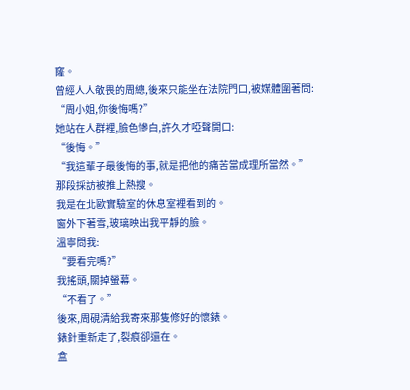窿。
曾經人人敬畏的周總,後來只能坐在法院門口,被媒體圍著問:
“周小姐,你後悔嗎?”
她站在人群裡,臉色慘白,許久才啞聲開口:
“後悔。”
“我這輩子最後悔的事,就是把他的痛苦當成理所當然。”
那段採訪被推上熱搜。
我是在北歐實驗室的休息室裡看到的。
窗外下著雪,玻璃映出我平靜的臉。
溫寧問我:
“要看完嗎?”
我搖頭,關掉螢幕。
“不看了。”
後來,周硯清給我寄來那隻修好的懷錶。
錶針重新走了,裂痕卻還在。
盒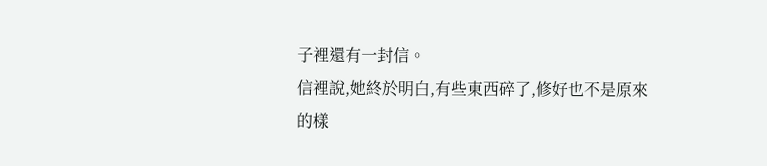子裡還有一封信。
信裡說,她終於明白,有些東西碎了,修好也不是原來的樣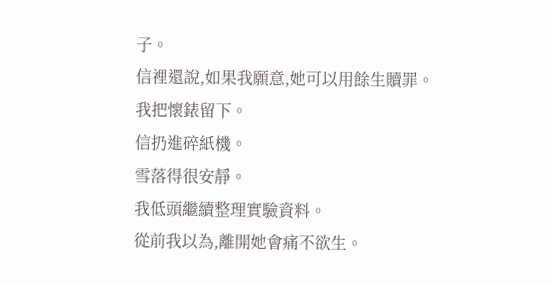子。
信裡還說,如果我願意,她可以用餘生贖罪。
我把懷錶留下。
信扔進碎紙機。
雪落得很安靜。
我低頭繼續整理實驗資料。
從前我以為,離開她會痛不欲生。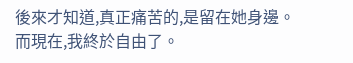後來才知道,真正痛苦的,是留在她身邊。
而現在,我終於自由了。